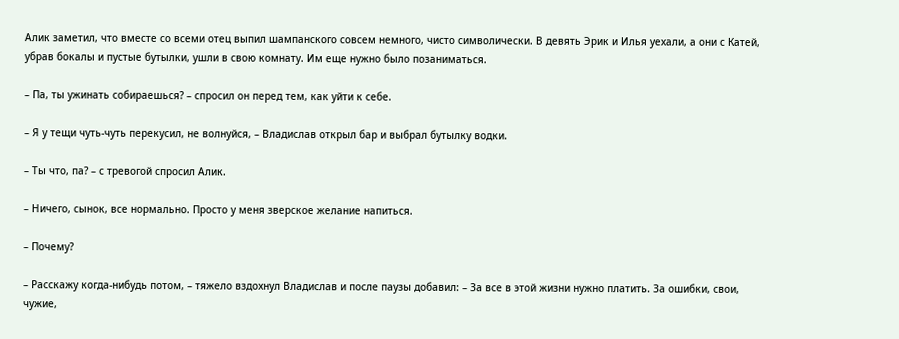Алик заметил, что вместе со всеми отец выпил шампанского совсем немного, чисто символически. В девять Эрик и Илья уехали, а они с Катей, убрав бокалы и пустые бутылки, ушли в свою комнату. Им еще нужно было позаниматься.

– Па, ты ужинать собираешься? – спросил он перед тем, как уйти к себе.

– Я у тещи чуть-чуть перекусил, не волнуйся, – Владислав открыл бар и выбрал бутылку водки.

– Ты что, па? – с тревогой спросил Алик.

– Ничего, сынок, все нормально. Просто у меня зверское желание напиться.

– Почему?

– Расскажу когда-нибудь потом, – тяжело вздохнул Владислав и после паузы добавил: – За все в этой жизни нужно платить. За ошибки, свои, чужие,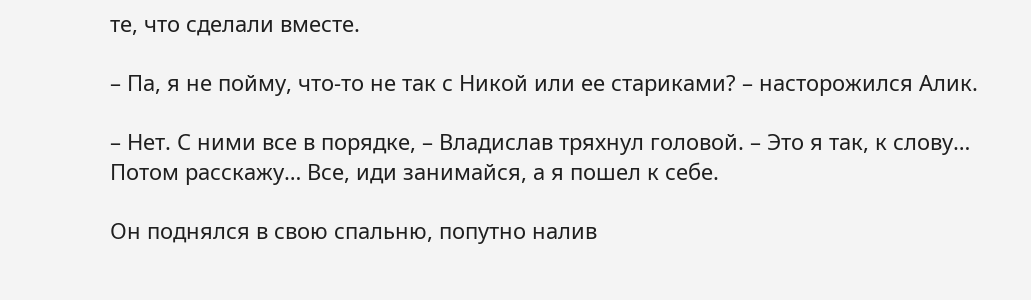те, что сделали вместе.

– Па, я не пойму, что-то не так с Никой или ее стариками? – насторожился Алик.

– Нет. С ними все в порядке, – Владислав тряхнул головой. – Это я так, к слову… Потом расскажу… Все, иди занимайся, а я пошел к себе.

Он поднялся в свою спальню, попутно налив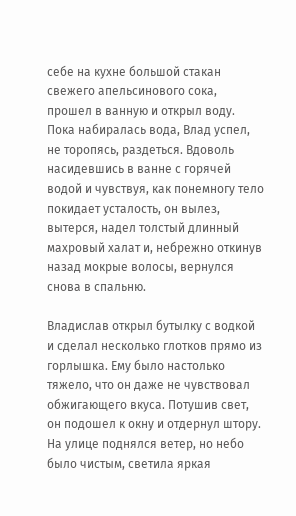себе на кухне большой стакан свежего апельсинового сока, прошел в ванную и открыл воду. Пока набиралась вода, Влад успел, не торопясь, раздеться. Вдоволь насидевшись в ванне с горячей водой и чувствуя, как понемногу тело покидает усталость, он вылез, вытерся, надел толстый длинный махровый халат и, небрежно откинув назад мокрые волосы, вернулся снова в спальню.

Владислав открыл бутылку с водкой и сделал несколько глотков прямо из горлышка. Ему было настолько тяжело, что он даже не чувствовал обжигающего вкуса. Потушив свет, он подошел к окну и отдернул штору. На улице поднялся ветер, но небо было чистым, светила яркая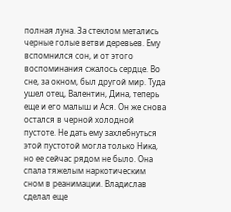полная луна. За стеклом метались черные голые ветви деревьев. Ему вспомнился сон, и от этого воспоминания сжалось сердце. Во сне, за окном, был другой мир. Туда ушел отец, Валентин, Дина, теперь еще и его малыш и Ася. Он же снова остался в черной холодной пустоте. Не дать ему захлебнуться этой пустотой могла только Ника, но ее сейчас рядом не было. Она спала тяжелым наркотическим сном в реанимации. Владислав сделал еще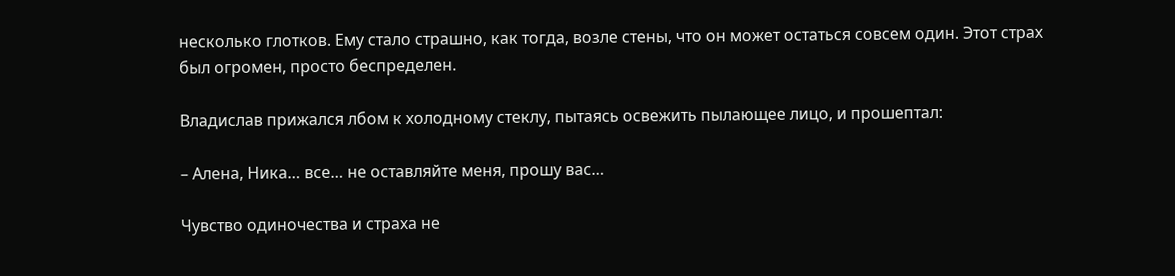несколько глотков. Ему стало страшно, как тогда, возле стены, что он может остаться совсем один. Этот страх был огромен, просто беспределен.

Владислав прижался лбом к холодному стеклу, пытаясь освежить пылающее лицо, и прошептал:

– Алена, Ника… все… не оставляйте меня, прошу вас…

Чувство одиночества и страха не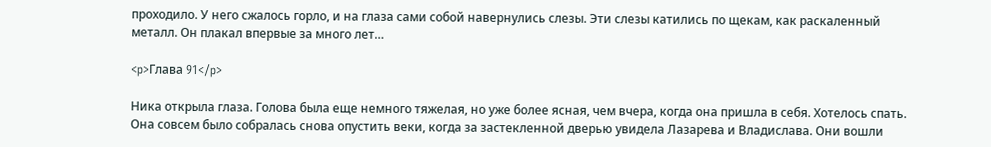проходило. У него сжалось горло, и на глаза сами собой навернулись слезы. Эти слезы катились по щекам, как раскаленный металл. Он плакал впервые за много лет…

<p>Глава 91</p>

Ника открыла глаза. Голова была еще немного тяжелая, но уже более ясная, чем вчера, когда она пришла в себя. Хотелось спать. Она совсем было собралась снова опустить веки, когда за застекленной дверью увидела Лазарева и Владислава. Они вошли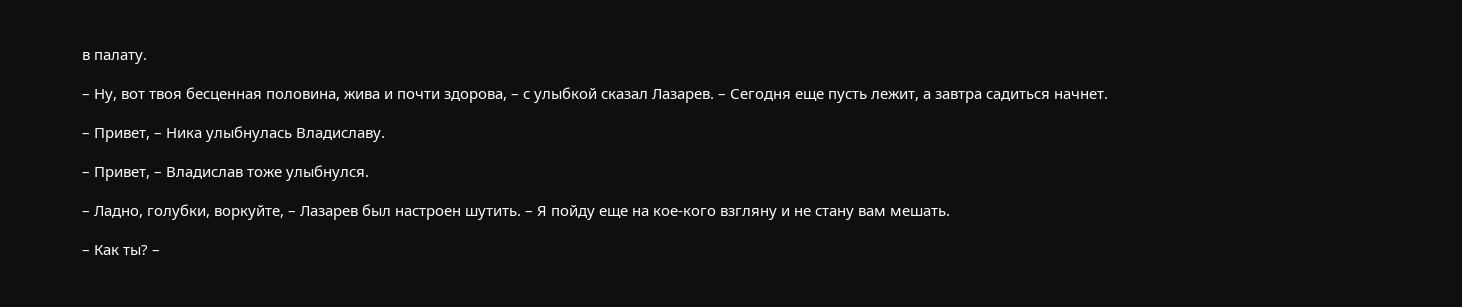в палату.

– Ну, вот твоя бесценная половина, жива и почти здорова, – с улыбкой сказал Лазарев. – Сегодня еще пусть лежит, а завтра садиться начнет.

– Привет, – Ника улыбнулась Владиславу.

– Привет, – Владислав тоже улыбнулся.

– Ладно, голубки, воркуйте, – Лазарев был настроен шутить. – Я пойду еще на кое-кого взгляну и не стану вам мешать.

– Как ты? –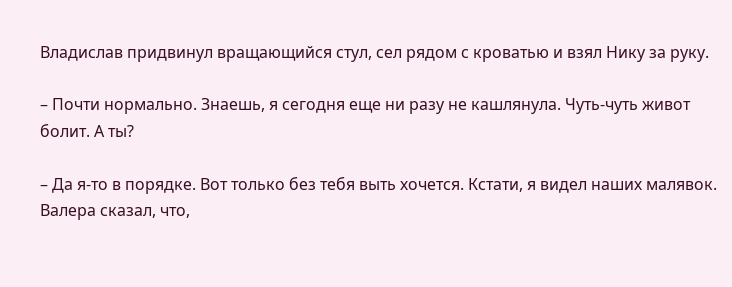Владислав придвинул вращающийся стул, сел рядом с кроватью и взял Нику за руку.

– Почти нормально. Знаешь, я сегодня еще ни разу не кашлянула. Чуть-чуть живот болит. А ты?

– Да я-то в порядке. Вот только без тебя выть хочется. Кстати, я видел наших малявок. Валера сказал, что,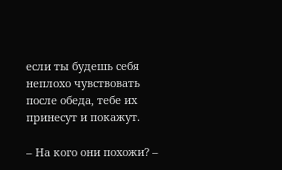если ты будешь себя неплохо чувствовать после обеда, тебе их принесут и покажут.

– На кого они похожи? –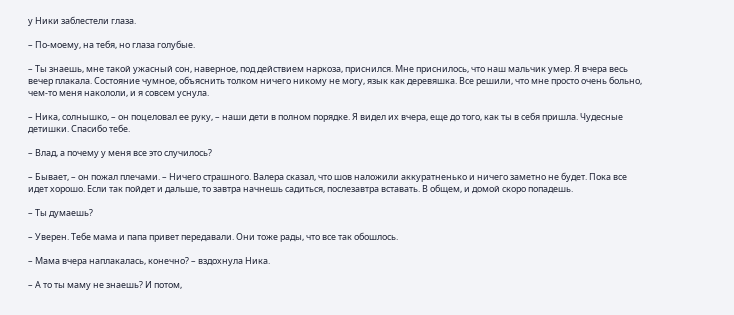у Ники заблестели глаза.

– По-моему, на тебя, но глаза голубые.

– Ты знаешь, мне такой ужасный сон, наверное, под действием наркоза, приснился. Мне приснилось, что наш мальчик умер. Я вчера весь вечер плакала. Состояние чумное, объяснить толком ничего никому не могу, язык как деревяшка. Все решили, что мне просто очень больно, чем-то меня накололи, и я совсем уснула.

– Ника, солнышко, – он поцеловал ее руку, – наши дети в полном порядке. Я видел их вчера, еще до того, как ты в себя пришла. Чудесные детишки. Спасибо тебе.

– Влад, а почему у меня все это случилось?

– Бывает, – он пожал плечами. – Ничего страшного. Валера сказал, что шов наложили аккуратненько и ничего заметно не будет. Пока все идет хорошо. Если так пойдет и дальше, то завтра начнешь садиться, послезавтра вставать. В общем, и домой скоро попадешь.

– Ты думаешь?

– Уверен. Тебе мама и папа привет передавали. Они тоже рады, что все так обошлось.

– Мама вчера наплакалась, конечно? – вздохнула Ника.

– А то ты маму не знаешь? И потом,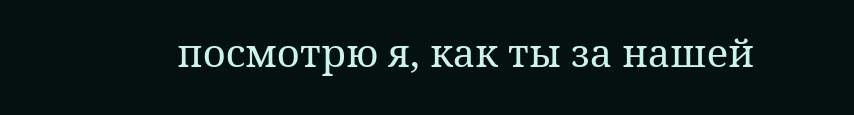посмотрю я, как ты за нашей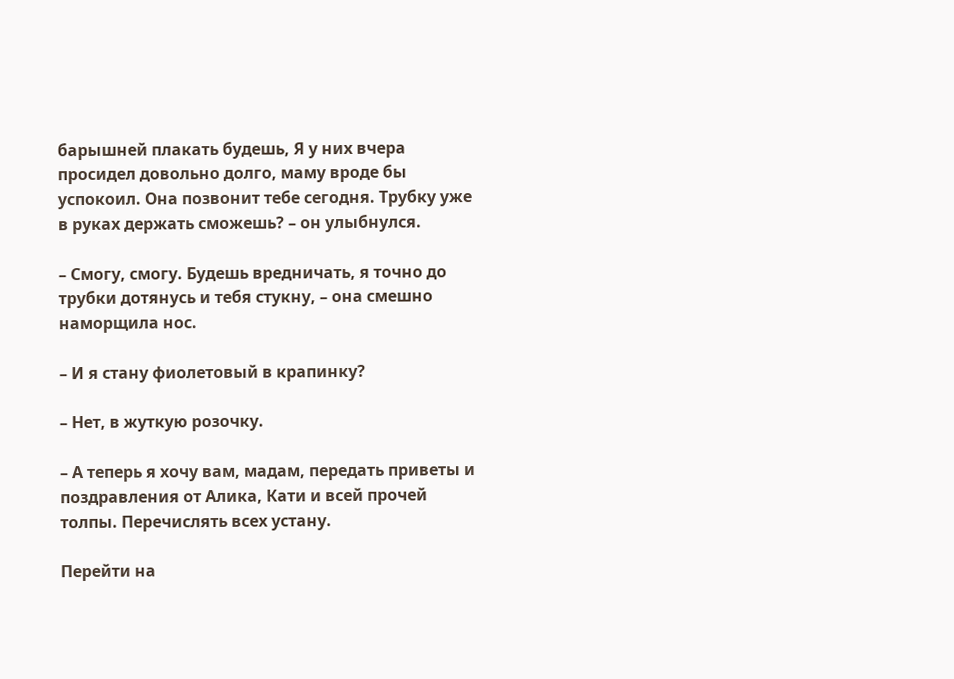барышней плакать будешь, Я у них вчера просидел довольно долго, маму вроде бы успокоил. Она позвонит тебе сегодня. Трубку уже в руках держать сможешь? – он улыбнулся.

– Смогу, смогу. Будешь вредничать, я точно до трубки дотянусь и тебя стукну, – она смешно наморщила нос.

– И я стану фиолетовый в крапинку?

– Нет, в жуткую розочку.

– А теперь я хочу вам, мадам, передать приветы и поздравления от Алика, Кати и всей прочей толпы. Перечислять всех устану.

Перейти на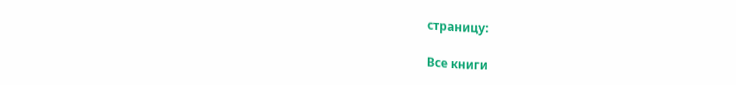страницу:

Все книги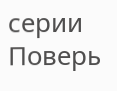серии Поверь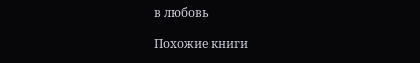в любовь

Похожие книги